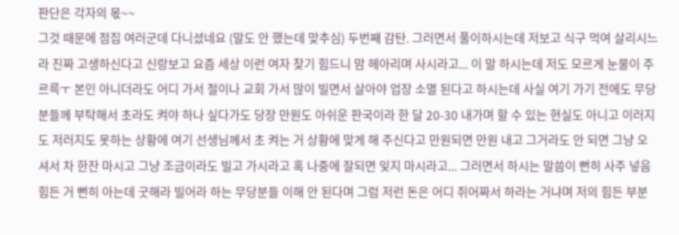판단은 각자의 몫~~
그것 때문에 점집 여러군데 다니셨네요 (말도 안 했는데 맞추심) 두번째 감탄. 그러면서 풀이하시는데 저보고 식구 먹여 살리시느라 진짜 고생하신다고 신랑보고 요즘 세상 이런 여자 찾기 힘드니 맘 헤아리며 사시라고... 이 말 하시는데 저도 모르게 눈물이 주르륵ㅜ 본인 아니더라도 어디 가서 절이나 교회 가서 많이 빌면서 살아야 업장 소멸 된다고 하시는데 사실 여기 가기 전에도 무당분들께 부탁해서 초라도 켜야 하나 싶다가도 당장 만원도 아쉬운 판국이라 한 달 20-30 내가며 할 수 있는 현실도 아니고 이러지도 저러지도 못하는 상황에 여기 선생님께서 초 켜는 거 상황에 맞게 해 주신다고 만원되면 만원 내고 그거라도 안 되면 그냥 오셔서 차 한잔 마시고 그냥 조금이라도 빌고 가시라고 혹 나중에 잘되면 잊지 마시라고... 그러면서 하시는 말씀이 뻔히 사주 넣음 힘든 거 뻔히 아는데 굿해라 빌어라 하는 무당분들 이해 안 된다며 그럼 저런 돈은 어디 쥐어짜서 하라는 거냐며 저의 힘든 부분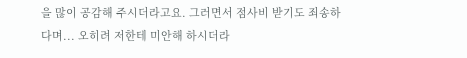을 많이 공감해 주시더라고요. 그러면서 점사비 받기도 죄송하다며... 오히려 저한테 미안해 하시더라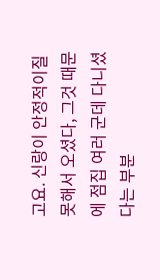고요. 신랑이 안정적이질 못해서 오셨다, 그것 때문에 점집 여러 군데 다니셨다는 부분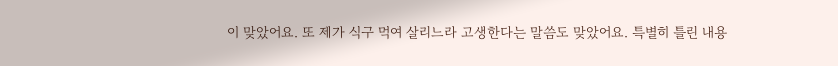이 맞았어요. 또 제가 식구 먹여 살리느라 고생한다는 말씀도 맞았어요. 특별히 틀린 내용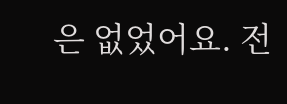은 없었어요. 전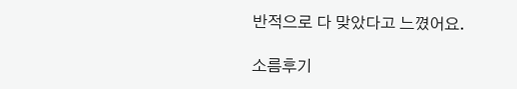반적으로 다 맞았다고 느꼈어요.

소름후기